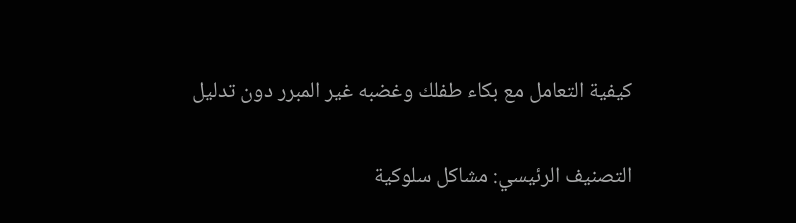كيفية التعامل مع بكاء طفلك وغضبه غير المبرر دون تدليل

التصنيف الرئيسي: مشاكل سلوكية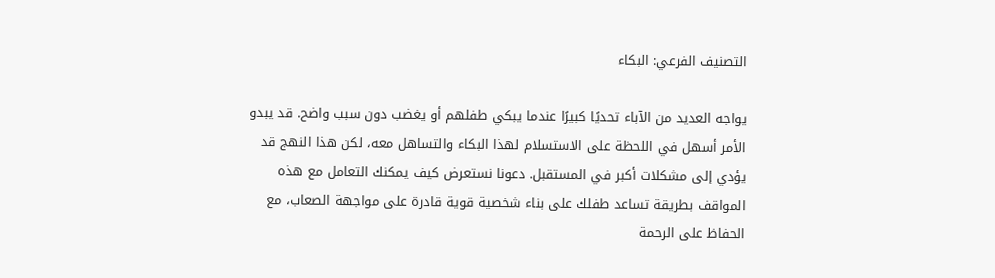التصنيف الفرعي: البكاء

يواجه العديد من الآباء تحديًا كبيرًا عندما يبكي طفلهم أو يغضب دون سبب واضح. قد يبدو الأمر أسهل في اللحظة على الاستسلام لهذا البكاء والتساهل معه، لكن هذا النهج قد يؤدي إلى مشكلات أكبر في المستقبل. دعونا نستعرض كيف يمكنك التعامل مع هذه المواقف بطريقة تساعد طفلك على بناء شخصية قوية قادرة على مواجهة الصعاب، مع الحفاظ على الرحمة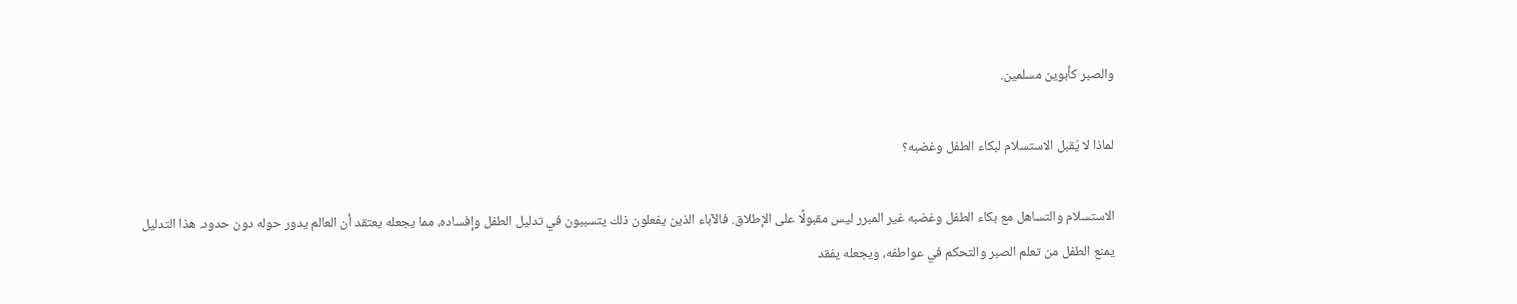والصبر كأبوين مسلمين.

لماذا لا يُقبل الاستسلام لبكاء الطفل وغضبه؟

الاستسلام والتساهل مع بكاء الطفل وغضبه غير المبرر ليس مقبولًا على الإطلاق. فالآباء الذين يفعلون ذلك يتسببون في تدليل الطفل وإفساده، مما يجعله يعتقد أن العالم يدور حوله دون حدود. هذا التدليل يمنع الطفل من تعلم الصبر والتحكم في عواطفه، ويجعله يفقد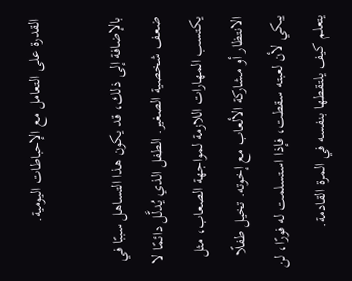القدرة على التعامل مع الإحباطات اليومية.

بالإضافة إلى ذلك، قد يكون هذا التساهل سببًا في ضعف شخصية الصغير. الطفل الذي يُدلَّل دائمًا لا يكتسب المهارات اللازمة لمواجهة الصعاب، مثل الانتظار أو مشاركة الألعاب مع إخوته. تخيل طفلًا يبكي لأن لعبته سقطت، فإذا استسلمت له فورًا، لن يتعلم كيف يلتقطها بنفسه في المرة القادمة.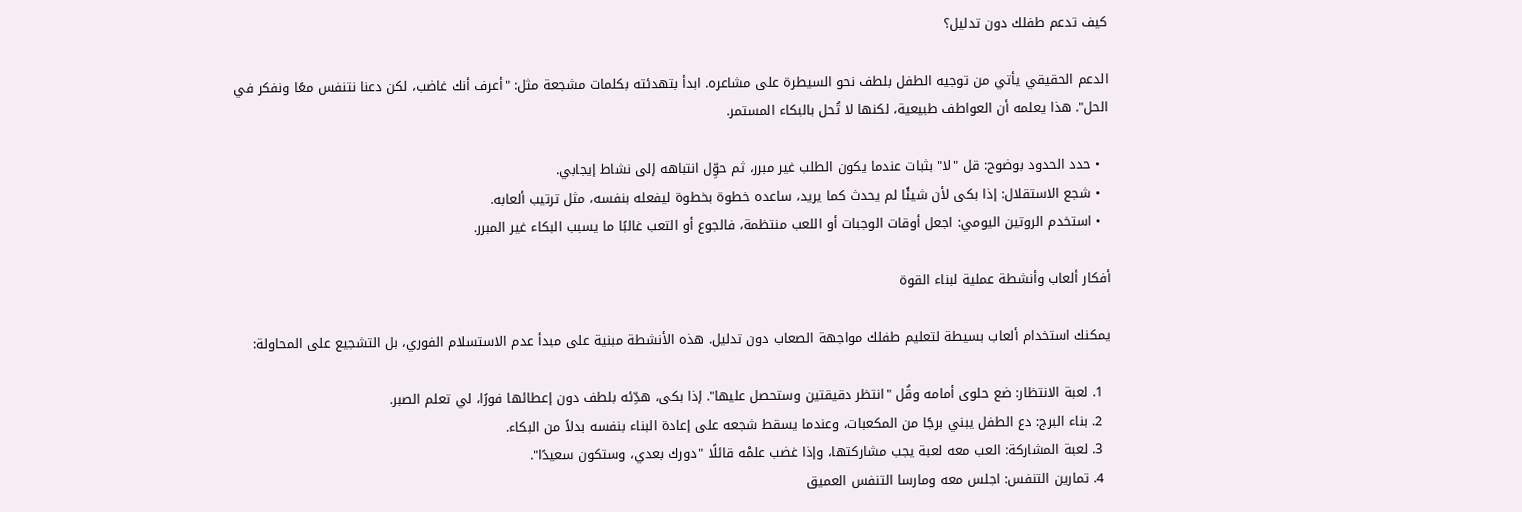كيف تدعم طفلك دون تدليل؟

الدعم الحقيقي يأتي من توجيه الطفل بلطف نحو السيطرة على مشاعره. ابدأ بتهدئته بكلمات مشجعة مثل: "أعرف أنك غاضب، لكن دعنا نتنفس معًا ونفكر في الحل". هذا يعلمه أن العواطف طبيعية، لكنها لا تُحل بالبكاء المستمر.

  • حدد الحدود بوضوح: قل "لا" بثبات عندما يكون الطلب غير مبرر، ثم حوِّل انتباهه إلى نشاط إيجابي.
  • شجع الاستقلال: إذا بكى لأن شيئًا لم يحدث كما يريد، ساعده خطوة بخطوة ليفعله بنفسه، مثل ترتيب ألعابه.
  • استخدم الروتين اليومي: اجعل أوقات الوجبات أو اللعب منتظمة، فالجوع أو التعب غالبًا ما يسبب البكاء غير المبرر.

أفكار ألعاب وأنشطة عملية لبناء القوة

يمكنك استخدام ألعاب بسيطة لتعليم طفلك مواجهة الصعاب دون تدليل. هذه الأنشطة مبنية على مبدأ عدم الاستسلام الفوري، بل التشجيع على المحاولة:

  1. لعبة الانتظار: ضع حلوى أمامه وقُل "انتظر دقيقتين وستحصل عليها". إذا بكى، هدِّئه بلطف دون إعطائها فورًا، لي تعلم الصبر.
  2. بناء البرج: دع الطفل يبني برجًا من المكعبات، وعندما يسقط شجعه على إعادة البناء بنفسه بدلاً من البكاء.
  3. لعبة المشاركة: العب معه لعبة يجب مشاركتها، وإذا غضب علمْه قائلًا "دورك بعدي، وستكون سعيدًا".
  4. تمارين التنفس: اجلس معه ومارسا التنفس العميق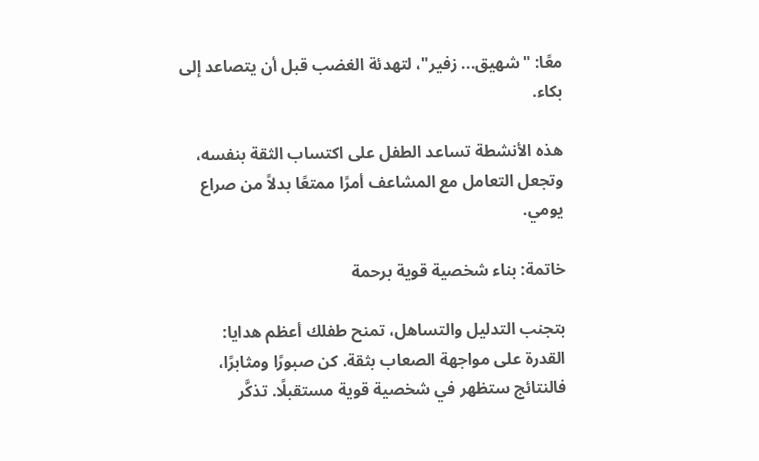معًا: "شهيق... زفير"، لتهدئة الغضب قبل أن يتصاعد إلى بكاء.

هذه الأنشطة تساعد الطفل على اكتساب الثقة بنفسه، وتجعل التعامل مع المشاعف أمرًا ممتعًا بدلاً من صراع يومي.

خاتمة: بناء شخصية قوية برحمة

بتجنب التدليل والتساهل، تمنح طفلك أعظم هدايا: القدرة على مواجهة الصعاب بثقة. كن صبورًا ومثابرًا، فالنتائج ستظهر في شخصية قوية مستقبلًا. تذكَّر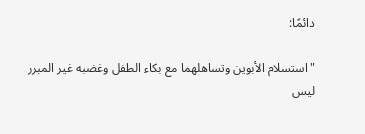دائمًا:

"استسلام الأبوين وتساهلهما مع بكاء الطفل وغضبه غير المبرر ليس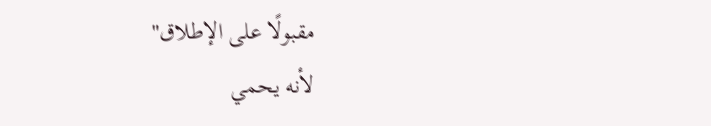مقبولًا على الإطلاق"
لأنه يحمي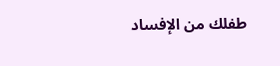طفلك من الإفساد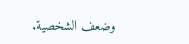وضعف الشخصية.